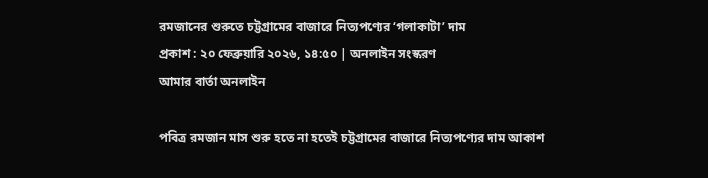রমজানের শুরুতে চট্টগ্রামের বাজারে নিত্যপণ্যের ‘গলাকাটা’ দাম
প্রকাশ : ২০ ফেব্রুয়ারি ২০২৬, ১৪:৫০ | অনলাইন সংস্করণ
আমার বার্তা অনলাইন

পবিত্র রমজান মাস শুরু হতে না হতেই চট্টগ্রামের বাজারে নিত্যপণ্যের দাম আকাশ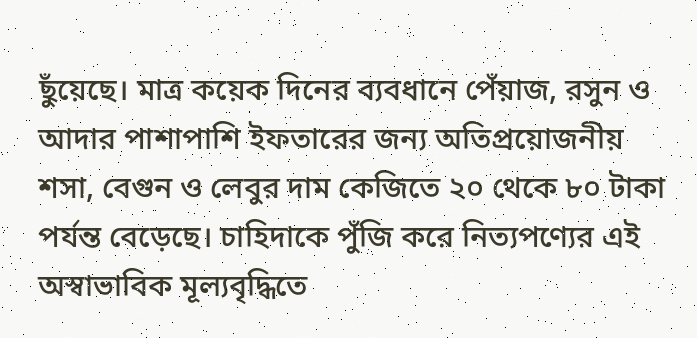ছুঁয়েছে। মাত্র কয়েক দিনের ব্যবধানে পেঁয়াজ, রসুন ও আদার পাশাপাশি ইফতারের জন্য অতিপ্রয়োজনীয় শসা, বেগুন ও লেবুর দাম কেজিতে ২০ থেকে ৮০ টাকা পর্যন্ত বেড়েছে। চাহিদাকে পুঁজি করে নিত্যপণ্যের এই অস্বাভাবিক মূল্যবৃদ্ধিতে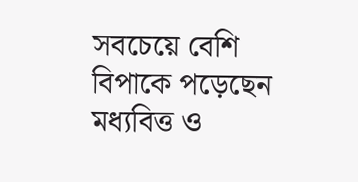সবচেয়ে বেশি বিপাকে পড়েছেন মধ্যবিত্ত ও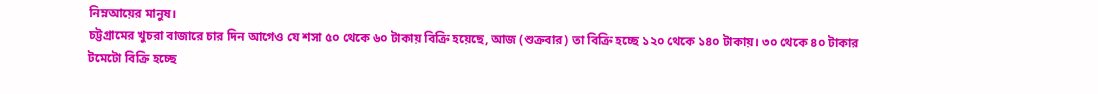নিম্নআয়ের মানুষ।
চট্টগ্রামের খুচরা বাজারে চার দিন আগেও যে শসা ৫০ থেকে ৬০ টাকায় বিক্রি হয়েছে, আজ (শুক্রবার) তা বিক্রি হচ্ছে ১২০ থেকে ১৪০ টাকায়। ৩০ থেকে ৪০ টাকার টমেটো বিক্রি হচ্ছে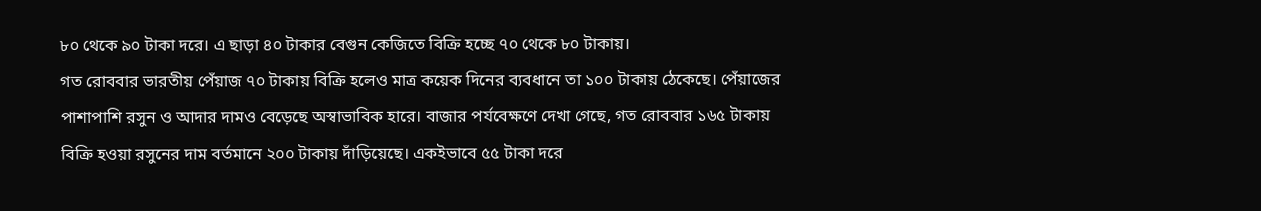৮০ থেকে ৯০ টাকা দরে। এ ছাড়া ৪০ টাকার বেগুন কেজিতে বিক্রি হচ্ছে ৭০ থেকে ৮০ টাকায়।
গত রোববার ভারতীয় পেঁয়াজ ৭০ টাকায় বিক্রি হলেও মাত্র কয়েক দিনের ব্যবধানে তা ১০০ টাকায় ঠেকেছে। পেঁয়াজের পাশাপাশি রসুন ও আদার দামও বেড়েছে অস্বাভাবিক হারে। বাজার পর্যবেক্ষণে দেখা গেছে, গত রোববার ১৬৫ টাকায় বিক্রি হওয়া রসুনের দাম বর্তমানে ২০০ টাকায় দাঁড়িয়েছে। একইভাবে ৫৫ টাকা দরে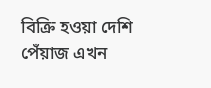বিক্রি হওয়া দেশি পেঁয়াজ এখন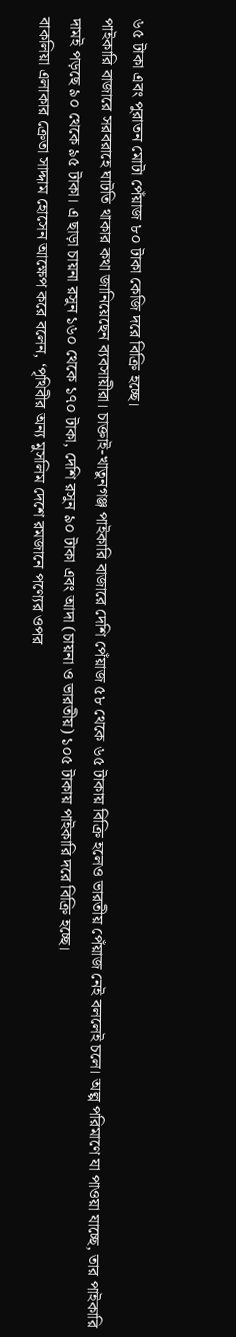৬৫ টাকা এবং পুরাতন মোটা পেঁয়াজ ৮০ টাকা কেজি দরে বিক্রি হচ্ছে।
পাইকারি বাজারে সরবরাহে ঘাটতি থাকার কথা জানিয়েছেন ব্যবসায়ীরা। চাক্তাই-খাতুনগঞ্জ পাইকারি বাজারে দেশি পেঁয়াজ ৫৮ থেকে ৬৫ টাকায় বিক্রি হলেও ভারতীয় পেঁয়াজ নেই বললেই চলে। অল্প পরিমাণে যা পাওয়া যাচ্ছে, তার পাইকারি দামই পড়ছে ৯০ থেকে ৯৫ টাকা। এ ছাড়া চায়না রসুন ১৬০ থেকে ১৭০ টাকা, দেশি রসুন ৯০ টাকা এবং আদা (চায়না ও ভারতীয়) ১০৫ টাকায় পাইকারি দরে বিক্রি হচ্ছে।
বাকলিয়া এলাকার ক্রেতা সাদ্দাম হোসেন আক্ষেপ করে বলেন, ‘পৃথিবীর অন্য মুসলিম দেশে রমজানে পণ্যের ওপর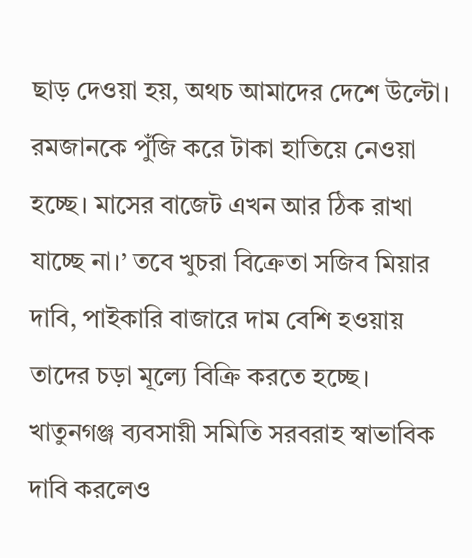ছাড় দেওয়া হয়, অথচ আমাদের দেশে উল্টো। রমজানকে পুঁজি করে টাকা হাতিয়ে নেওয়া হচ্ছে। মাসের বাজেট এখন আর ঠিক রাখা যাচ্ছে না।’ তবে খুচরা বিক্রেতা সজিব মিয়ার দাবি, পাইকারি বাজারে দাম বেশি হওয়ায় তাদের চড়া মূল্যে বিক্রি করতে হচ্ছে।
খাতুনগঞ্জ ব্যবসায়ী সমিতি সরবরাহ স্বাভাবিক দাবি করলেও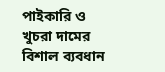পাইকারি ও খুচরা দামের বিশাল ব্যবধান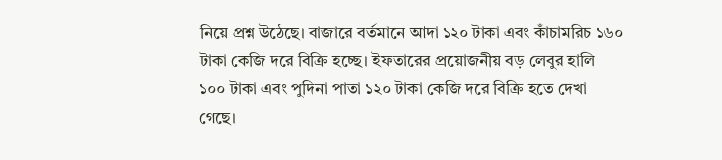নিয়ে প্রশ্ন উঠেছে। বাজারে বর্তমানে আদা ১২০ টাকা এবং কাঁচামরিচ ১৬০ টাকা কেজি দরে বিক্রি হচ্ছে। ইফতারের প্রয়োজনীয় বড় লেবুর হালি ১০০ টাকা এবং পুদিনা পাতা ১২০ টাকা কেজি দরে বিক্রি হতে দেখা গেছে।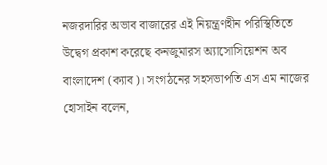নজরদারির অভাব বাজারের এই নিয়ন্ত্রণহীন পরিস্থিতিতে উদ্বেগ প্রকাশ করেছে কনজুমারস অ্যাসোসিয়েশন অব বাংলাদেশ (ক্যাব)। সংগঠনের সহসভাপতি এস এম নাজের হোসাইন বলেন,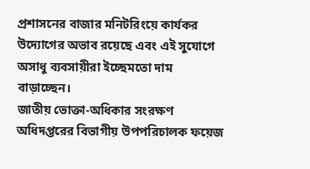প্রশাসনের বাজার মনিটরিংয়ে কার্যকর উদ্যোগের অভাব রয়েছে এবং এই সুযোগে অসাধু ব্যবসায়ীরা ইচ্ছেমতো দাম বাড়াচ্ছেন।
জাতীয় ভোক্তা-অধিকার সংরক্ষণ অধিদপ্তরের বিভাগীয় উপপরিচালক ফয়েজ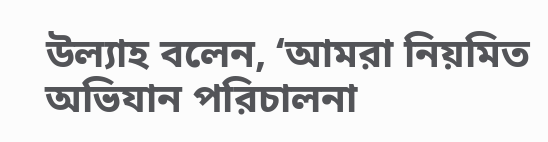উল্যাহ বলেন, ‘আমরা নিয়মিত অভিযান পরিচালনা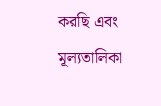করছি এবং মূল্যতালিকা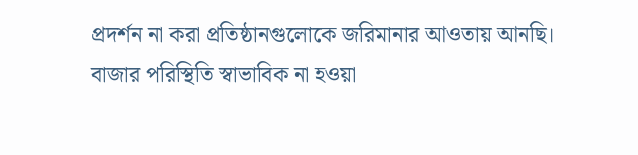প্রদর্শন না করা প্রতিষ্ঠানগুলোকে জরিমানার আওতায় আনছি। বাজার পরিস্থিতি স্বাভাবিক না হওয়া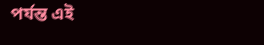পর্যন্ত এই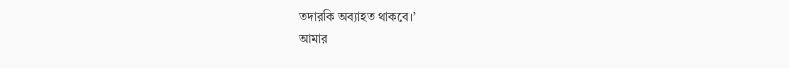তদারকি অব্যাহত থাকবে।’
আমার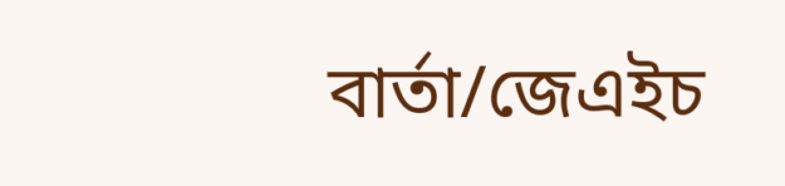বার্তা/জেএইচ